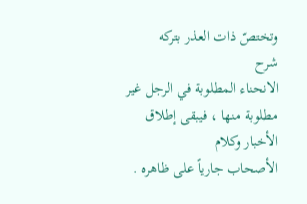وتختصّ ذات العذر بتركه
شرح
الانحناء المطلوبة في الرجل غير مطلوبة منها ، فيبقى إطلاق الأخبار وكلام
الأصحاب جارياً على ظاهره .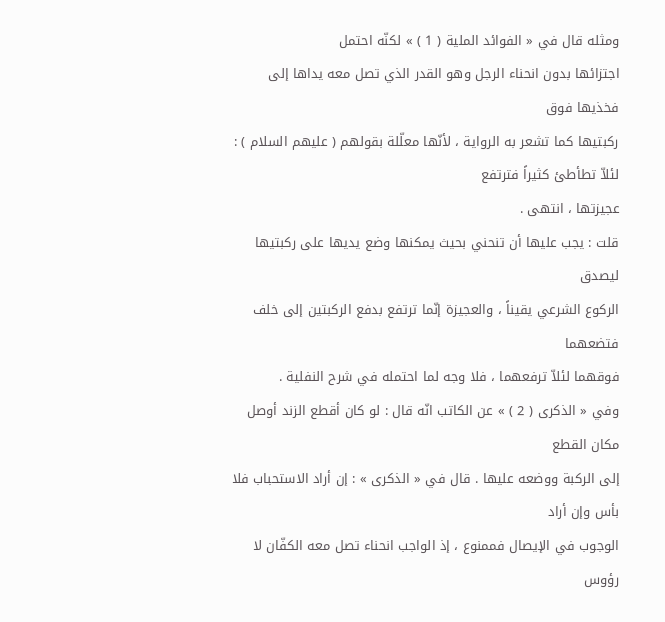ومثله قال في « الفوائد الملية ( 1 ) » لكنّه احتمل
اجتزائها بدون انحناء الرجل وهو القدر الذي تصل معه يداها إلى فخذيها فوق
ركبتيها كما تشعر به الرواية ، لأنّها معلّلة بقولهم ( عليهم السلام ) : لئلاّ تطأطئ كثيراً فترتفع
عجيزتها ، انتهى .
قلت : يجب عليها أن تنحني بحيث يمكنها وضع يديها على ركبتيها ليصدق
الركوع الشرعي يقيناً ، والعجيزة إنّما ترتفع بدفع الركبتين إلى خلف فتضعهما
فوقهما لئلاّ ترفعهما ، فلا وجه لما احتمله في شرح النفلية .
وفي « الذكرى ( 2 ) » عن الكاتب انّه قال : لو كان أقطع الزند أوصل مكان القطع
إلى الركبة ووضعه عليها . قال في « الذكرى » : إن أراد الاستحباب فلا بأس وإن أراد
الوجوب في الإيصال فممنوع ، إذ الواجب انحناء تصل معه الكفّان لا رؤوس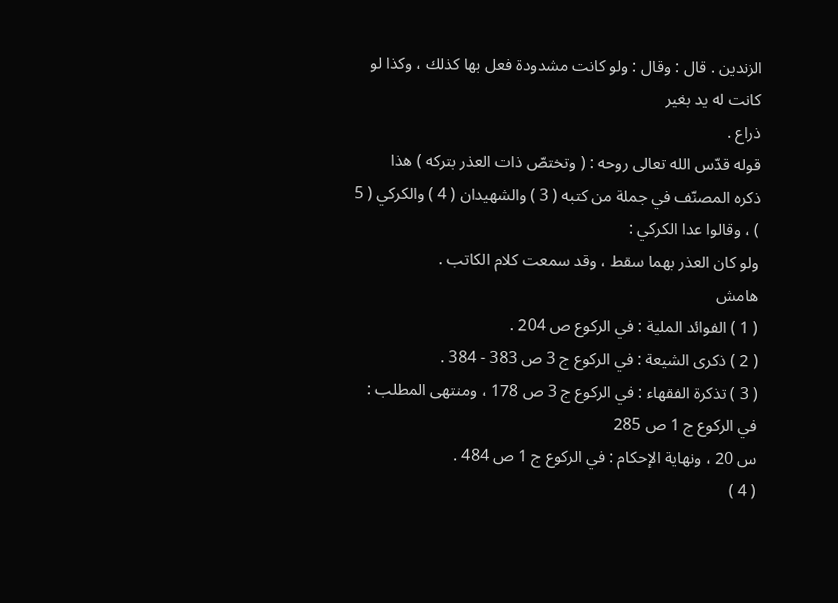الزندين . قال : وقال : ولو كانت مشدودة فعل بها كذلك ، وكذا لو كانت له يد بغير
ذراع .
قوله قدّس الله تعالى روحه : ( وتختصّ ذات العذر بتركه ) هذا
ذكره المصنّف في جملة من كتبه ( 3 ) والشهيدان ( 4 ) والكركي ( 5 ) ، وقالوا عدا الكركي :
ولو كان العذر بهما سقط ، وقد سمعت كلام الكاتب .
هامش
( 1 ) الفوائد الملية : في الركوع ص 204 .
( 2 ) ذكرى الشيعة : في الركوع ج 3 ص 383 - 384 .
( 3 ) تذكرة الفقهاء : في الركوع ج 3 ص 178 ، ومنتهى المطلب : في الركوع ج 1 ص 285
س 20 ، ونهاية الإحكام : في الركوع ج 1 ص 484 .
( 4 )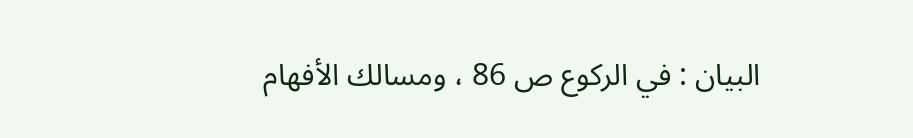البيان : في الركوع ص 86 ، ومسالك الأفهام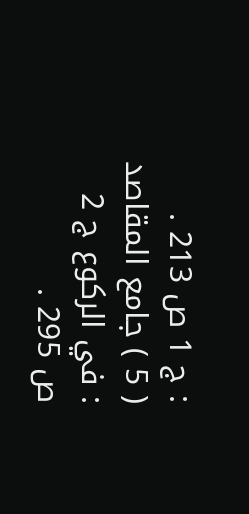: ج 1 ص 213 .
( 5 ) جامع المقاصد : في الركوع ج 2 ص 295 .